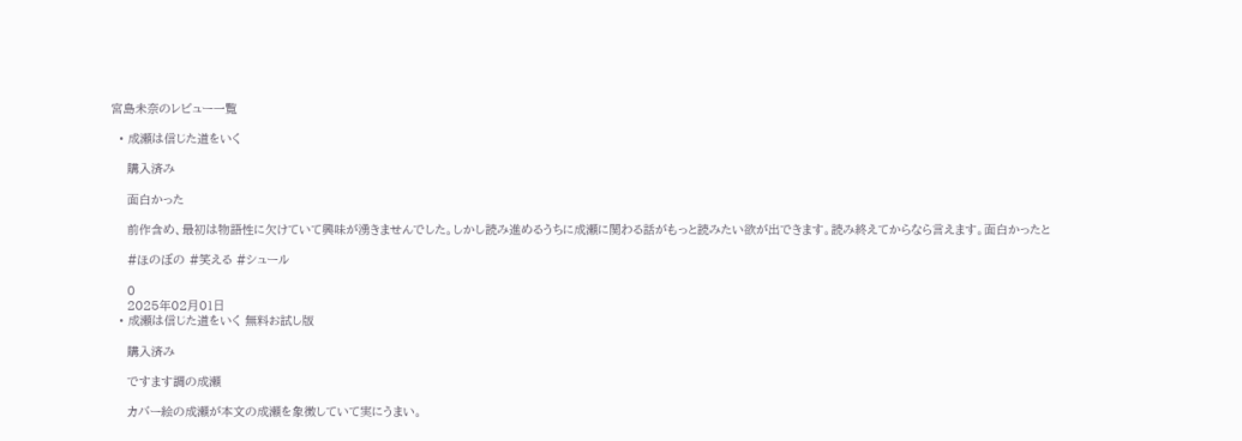宮島未奈のレビュー一覧

  • 成瀬は信じた道をいく

    購入済み

    面白かった

    前作含め、最初は物語性に欠けていて興味が湧きませんでした。しかし読み進めるうちに成瀬に関わる話がもっと読みたい欲が出できます。読み終えてからなら言えます。面白かったと

    #ほのぼの #笑える #シュール

    0
    2025年02月01日
  • 成瀬は信じた道をいく 無料お試し版

    購入済み

    ですます調の成瀬

    カバー絵の成瀬が本文の成瀬を象徴していて実にうまい。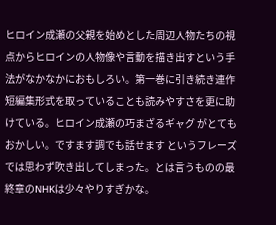ヒロイン成瀬の父親を始めとした周辺人物たちの視点からヒロインの人物像や言動を描き出すという手法がなかなかにおもしろい。第一巻に引き続き連作短編集形式を取っていることも読みやすさを更に助けている。ヒロイン成瀬の巧まざるギャグ がとてもおかしい。ですます調でも話せます というフレーズでは思わず吹き出してしまった。とは言うものの最終章のNHKは少々やりすぎかな。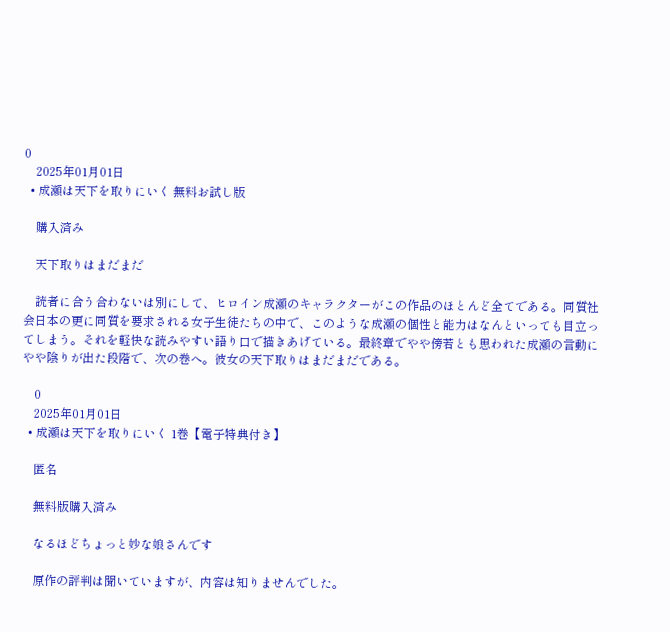0
    2025年01月01日
  • 成瀬は天下を取りにいく 無料お試し版

    購入済み

    天下取りはまだまだ

    読者に合う合わないは別にして、ヒロイン成瀬のキャラクターがこの作品のほとんど全てである。同質社会日本の更に同質を要求される女子生徒たちの中で、このような成瀬の個性と能力はなんといっても目立ってしまう。それを軽快な読みやすい語り口で描きあげている。最終章でやや傍若とも思われた成瀬の言動にやや陰りが出た段階で、次の巻へ。彼女の天下取りはまだまだである。

    0
    2025年01月01日
  • 成瀬は天下を取りにいく 1巻【電子特典付き】

    匿名

    無料版購入済み

    なるほどちょっと妙な娘さんです

    原作の評判は聞いていますが、内容は知りませんでした。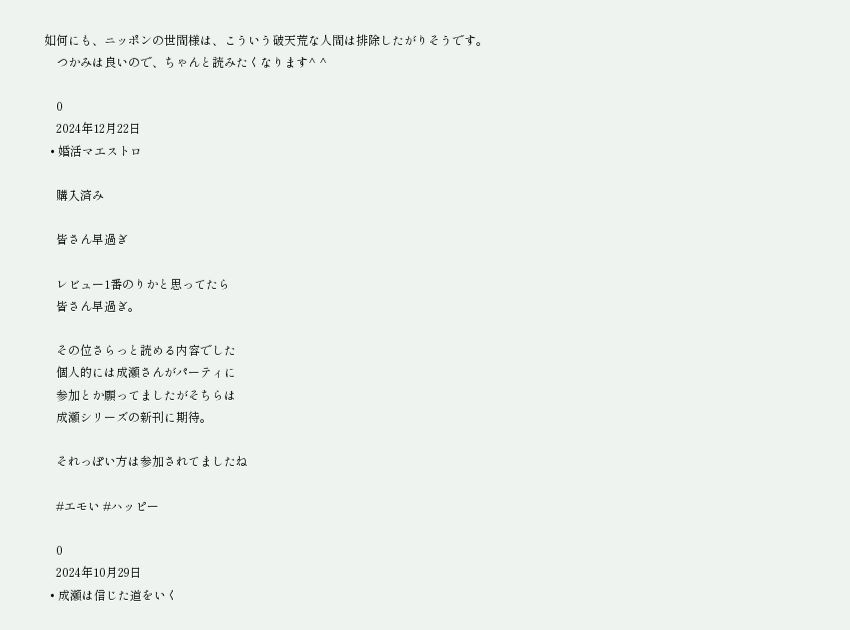如何にも、ニッポンの世間様は、こういう破天荒な人間は排除したがりそうです。
    つかみは良いので、ちゃんと読みたくなります^ ^

    0
    2024年12月22日
  • 婚活マエストロ

    購入済み

    皆さん早過ぎ

    レビュー1番のりかと思ってたら
    皆さん早過ぎ。

    その位さらっと読める内容でした
    個人的には成瀬さんがパーティに
    参加とか願ってましたがそちらは
    成瀬シリーズの新刊に期待。

    それっぽい方は参加されてましたね

    #エモい #ハッピー

    0
    2024年10月29日
  • 成瀬は信じた道をいく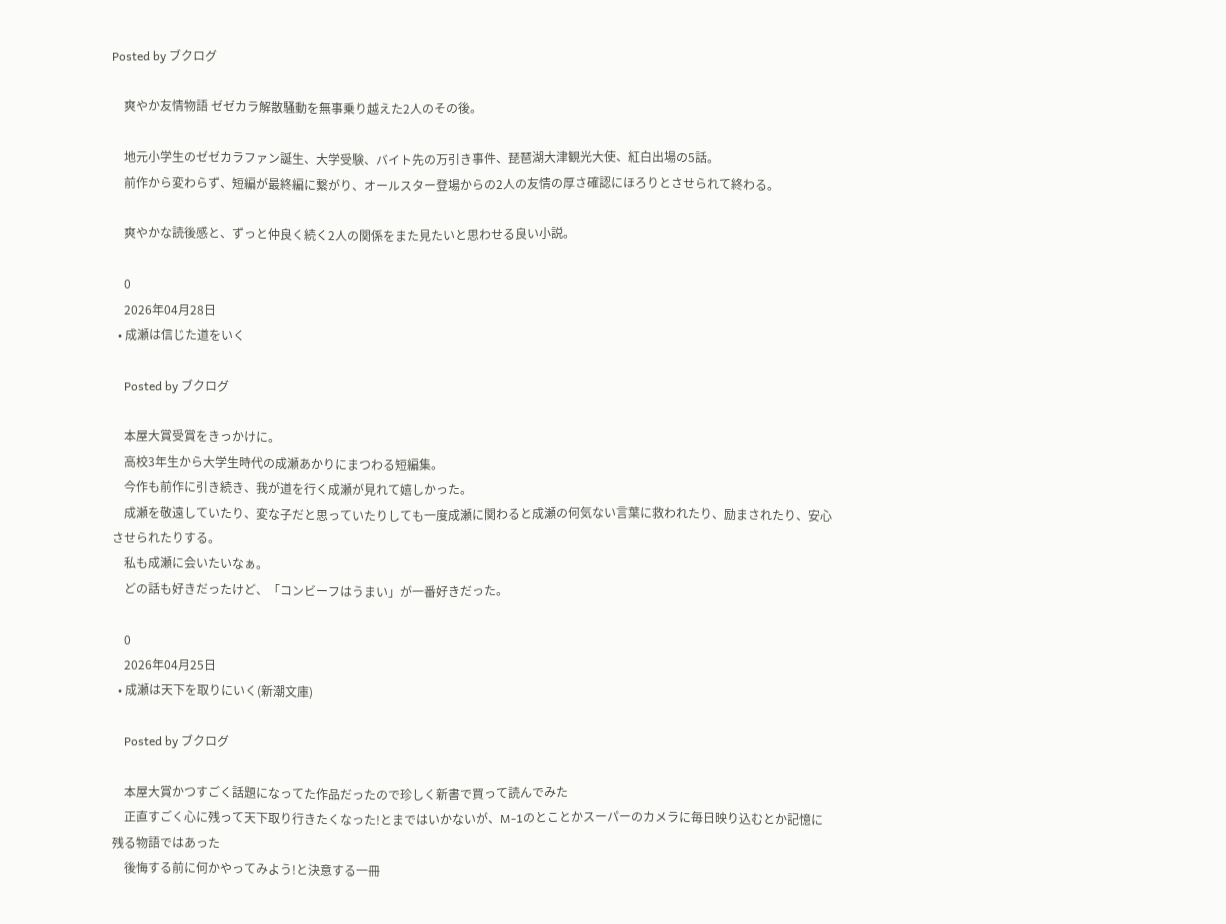Posted by ブクログ

    爽やか友情物語 ゼゼカラ解散騒動を無事乗り越えた2人のその後。

    地元小学生のゼゼカラファン誕生、大学受験、バイト先の万引き事件、琵琶湖大津観光大使、紅白出場の5話。
    前作から変わらず、短編が最終編に繋がり、オールスター登場からの2人の友情の厚さ確認にほろりとさせられて終わる。

    爽やかな読後感と、ずっと仲良く続く2人の関係をまた見たいと思わせる良い小説。

    0
    2026年04月28日
  • 成瀬は信じた道をいく

    Posted by ブクログ

    本屋大賞受賞をきっかけに。
    高校3年生から大学生時代の成瀬あかりにまつわる短編集。
    今作も前作に引き続き、我が道を行く成瀬が見れて嬉しかった。
    成瀬を敬遠していたり、変な子だと思っていたりしても一度成瀬に関わると成瀬の何気ない言葉に救われたり、励まされたり、安心させられたりする。
    私も成瀬に会いたいなぁ。
    どの話も好きだったけど、「コンビーフはうまい」が一番好きだった。

    0
    2026年04月25日
  • 成瀬は天下を取りにいく(新潮文庫)

    Posted by ブクログ

    本屋大賞かつすごく話題になってた作品だったので珍しく新書で買って読んでみた
    正直すごく心に残って天下取り行きたくなった!とまではいかないが、M-1のとことかスーパーのカメラに毎日映り込むとか記憶に残る物語ではあった
    後悔する前に何かやってみよう!と決意する一冊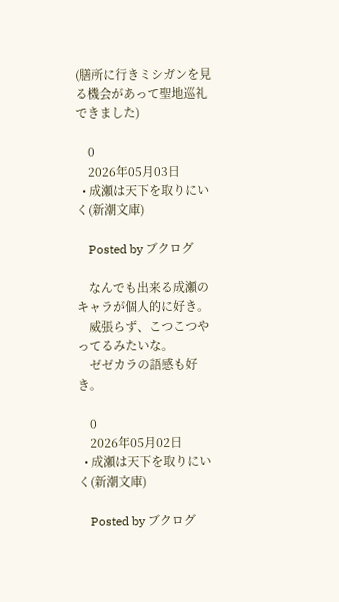(膳所に行きミシガンを見る機会があって聖地巡礼できました)

    0
    2026年05月03日
  • 成瀬は天下を取りにいく(新潮文庫)

    Posted by ブクログ

    なんでも出来る成瀬のキャラが個人的に好き。
    威張らず、こつこつやってるみたいな。
    ゼゼカラの語感も好き。

    0
    2026年05月02日
  • 成瀬は天下を取りにいく(新潮文庫)

    Posted by ブクログ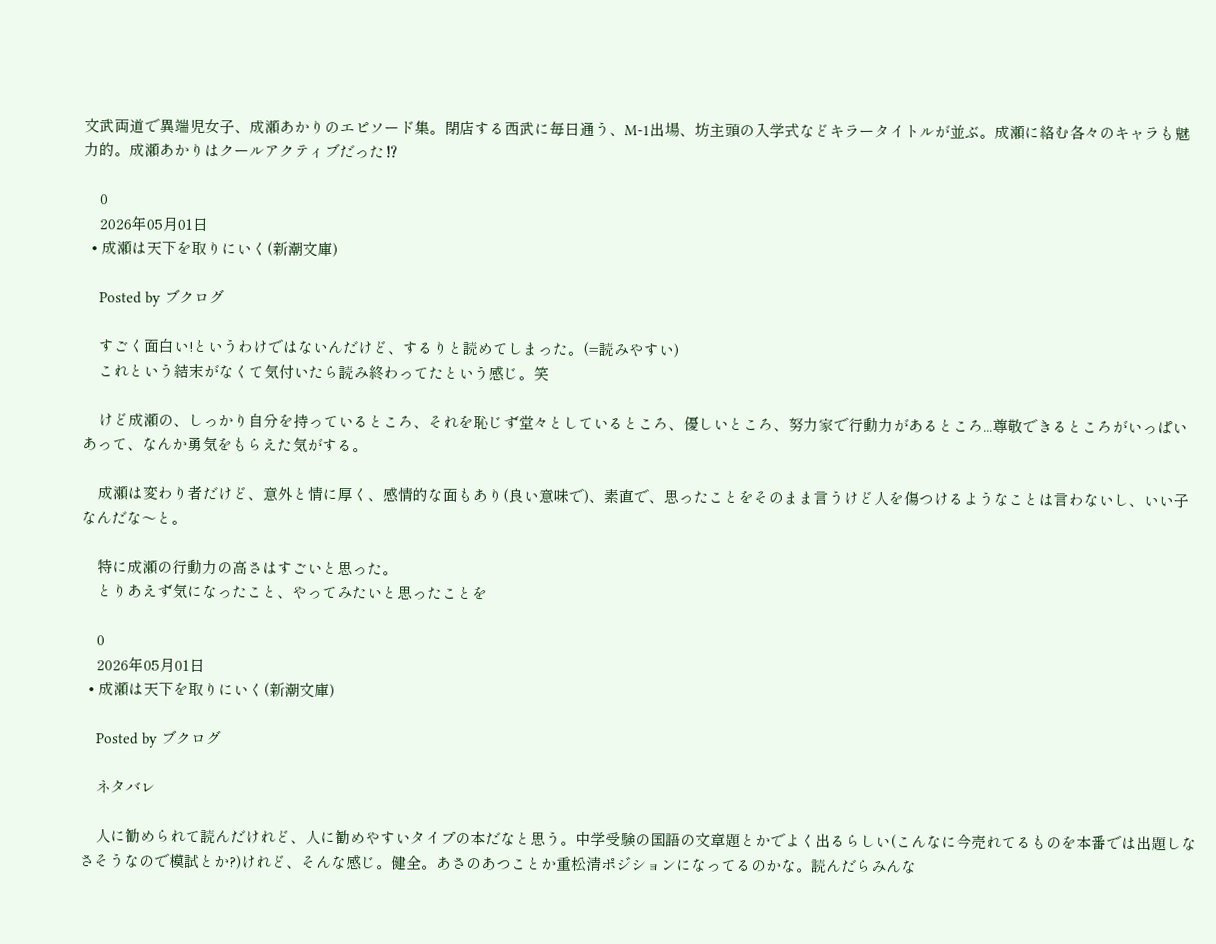文武両道で異端児女子、成瀬あかりのエピソード集。閉店する西武に毎日通う、M-1出場、坊主頭の入学式などキラータイトルが並ぶ。成瀬に絡む各々のキャラも魅力的。成瀬あかりはクールアクティブだった⁉

    0
    2026年05月01日
  • 成瀬は天下を取りにいく(新潮文庫)

    Posted by ブクログ

    すごく面白い!というわけではないんだけど、するりと読めてしまった。(=読みやすい)
    これという結末がなくて気付いたら読み終わってたという感じ。笑

    けど成瀬の、しっかり自分を持っているところ、それを恥じず堂々としているところ、優しいところ、努力家で行動力があるところ...尊敬できるところがいっぱいあって、なんか勇気をもらえた気がする。

    成瀬は変わり者だけど、意外と情に厚く、感情的な面もあり(良い意味で)、素直で、思ったことをそのまま言うけど人を傷つけるようなことは言わないし、いい子なんだな〜と。

    特に成瀬の行動力の高さはすごいと思った。
    とりあえず気になったこと、やってみたいと思ったことを

    0
    2026年05月01日
  • 成瀬は天下を取りにいく(新潮文庫)

    Posted by ブクログ

    ネタバレ

    人に勧められて読んだけれど、人に勧めやすいタイプの本だなと思う。中学受験の国語の文章題とかでよく出るらしい(こんなに今売れてるものを本番では出題しなさそうなので模試とか?)けれど、そんな感じ。健全。あさのあつことか重松清ポジションになってるのかな。読んだらみんな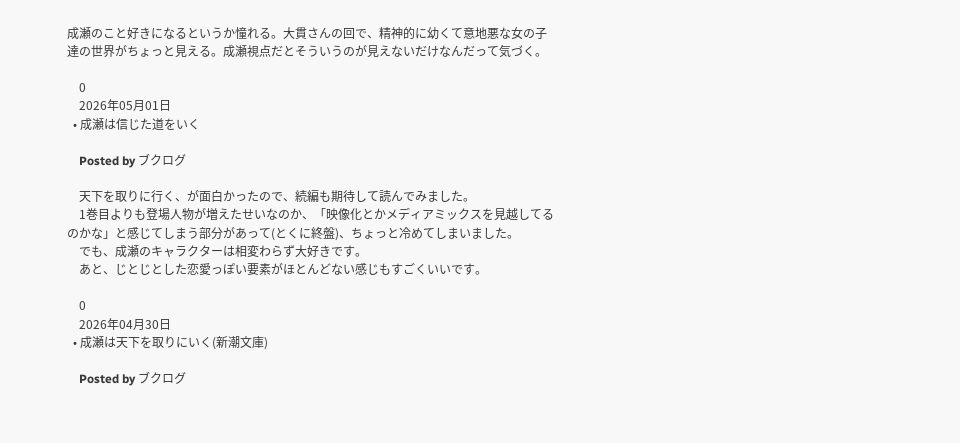成瀬のこと好きになるというか憧れる。大貫さんの回で、精神的に幼くて意地悪な女の子達の世界がちょっと見える。成瀬視点だとそういうのが見えないだけなんだって気づく。

    0
    2026年05月01日
  • 成瀬は信じた道をいく

    Posted by ブクログ

    天下を取りに行く、が面白かったので、続編も期待して読んでみました。
    1巻目よりも登場人物が増えたせいなのか、「映像化とかメディアミックスを見越してるのかな」と感じてしまう部分があって(とくに終盤)、ちょっと冷めてしまいました。
    でも、成瀬のキャラクターは相変わらず大好きです。
    あと、じとじとした恋愛っぽい要素がほとんどない感じもすごくいいです。

    0
    2026年04月30日
  • 成瀬は天下を取りにいく(新潮文庫)

    Posted by ブクログ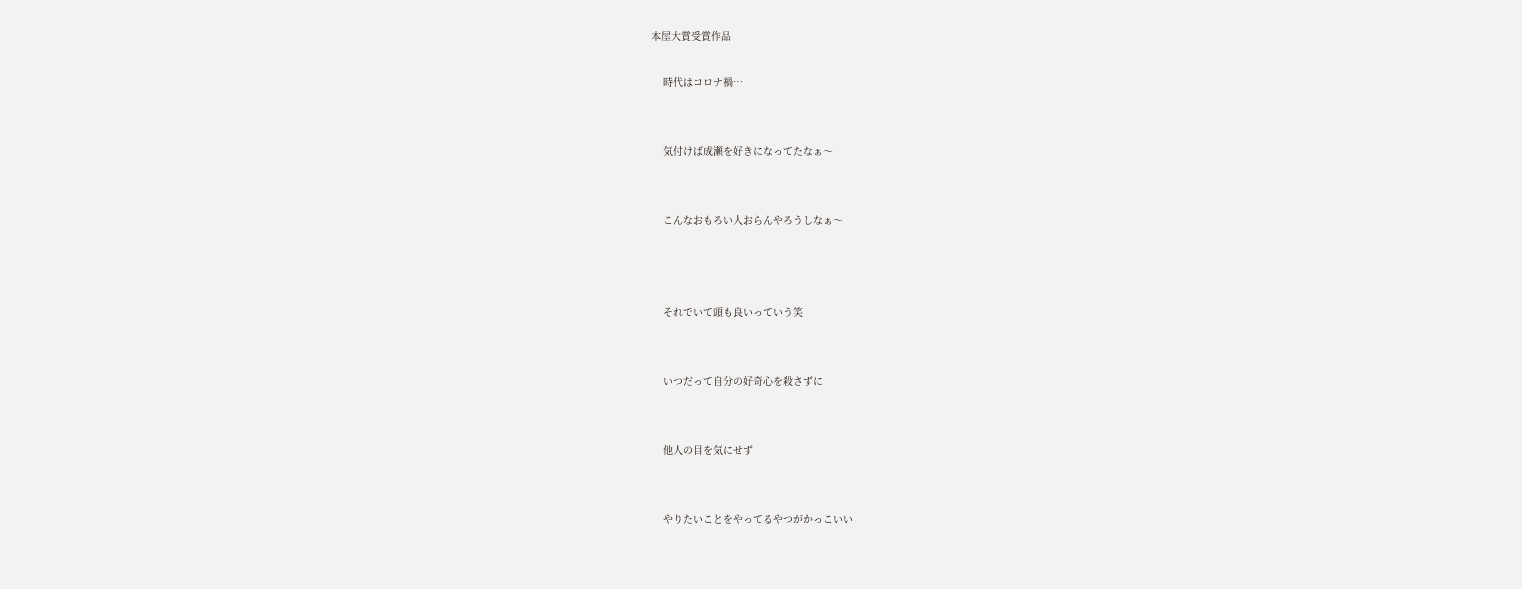本屋大賞受賞作品

    時代はコロナ禍…


    気付けば成瀬を好きになってたなぁ〜


    こんなおもろい人おらんやろうしなぁ〜



    それでいて頭も良いっていう笑


    いつだって自分の好奇心を殺さずに


    他人の目を気にせず


    やりたいことをやってるやつがかっこいい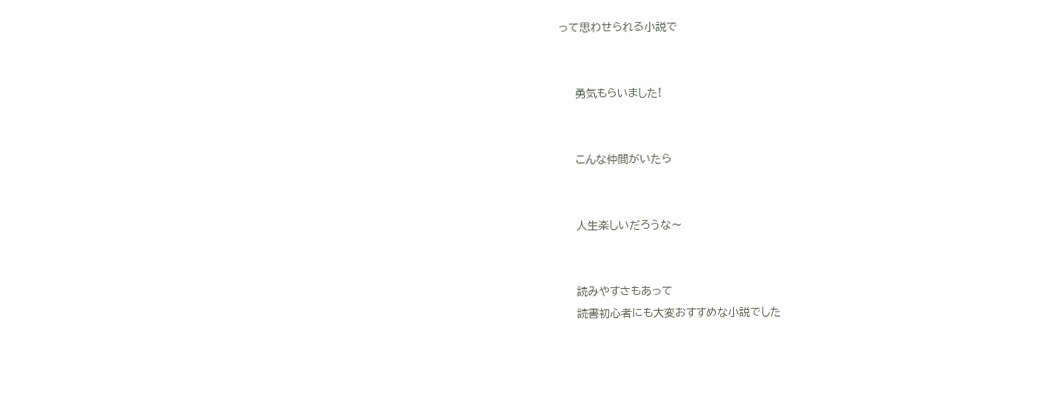って思わせられる小説で


    勇気もらいました!


    こんな仲間がいたら


    人生楽しいだろうな〜


    読みやすさもあって
    読書初心者にも大変おすすめな小説でした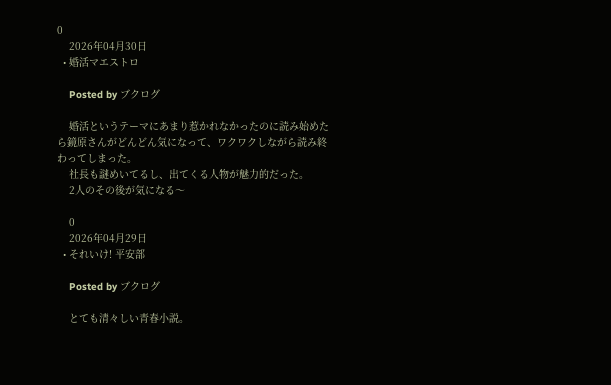0
    2026年04月30日
  • 婚活マエストロ

    Posted by ブクログ

    婚活というテーマにあまり惹かれなかったのに読み始めたら鏡原さんがどんどん気になって、ワクワクしながら読み終わってしまった。
    社長も謎めいてるし、出てくる人物が魅力的だった。
    2人のその後が気になる〜

    0
    2026年04月29日
  • それいけ! 平安部

    Posted by ブクログ

    とても清々しい青春小説。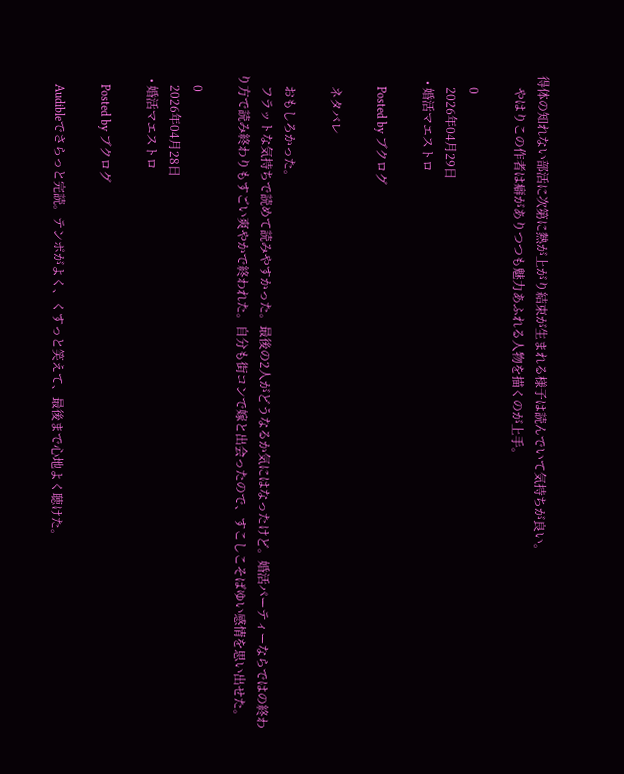得体の知れない部活に次第に熱が上がり結束が生まれる様子は読んでいて気持ちが良い。
    やはりこの作者は癖がありつつも魅力あふれる人物を描くのが上手。

    0
    2026年04月29日
  • 婚活マエストロ

    Posted by ブクログ

    ネタバレ

    おもしろかった。
    フラットな気持ちで読めて読みやすかった。最後の2人がどうなるか気にはなったけど。婚活パーティーならではの終わり方で読み終わりもすごい爽やかで終われた。自分も街コンで嫁と出会ったので、すこしこそばゆい感情を思い出せた。

    0
    2026年04月28日
  • 婚活マエストロ

    Posted by ブクログ

    Audibleでさらっと完読。テンポがよく、くすっと笑えて、最後まで心地よく聴けた。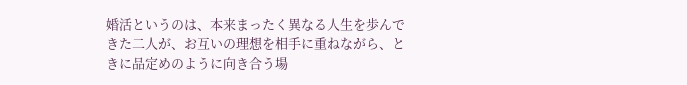婚活というのは、本来まったく異なる人生を歩んできた二人が、お互いの理想を相手に重ねながら、ときに品定めのように向き合う場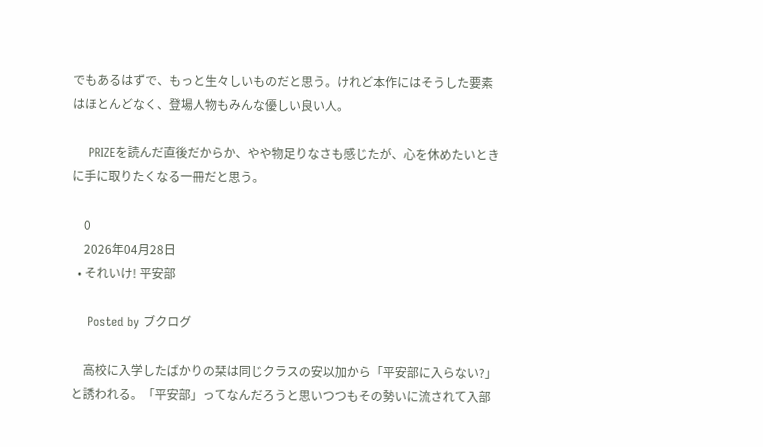でもあるはずで、もっと生々しいものだと思う。けれど本作にはそうした要素はほとんどなく、登場人物もみんな優しい良い人。

    PRIZEを読んだ直後だからか、やや物足りなさも感じたが、心を休めたいときに手に取りたくなる一冊だと思う。

    0
    2026年04月28日
  • それいけ! 平安部

    Posted by ブクログ

    高校に入学したばかりの栞は同じクラスの安以加から「平安部に入らない?」と誘われる。「平安部」ってなんだろうと思いつつもその勢いに流されて入部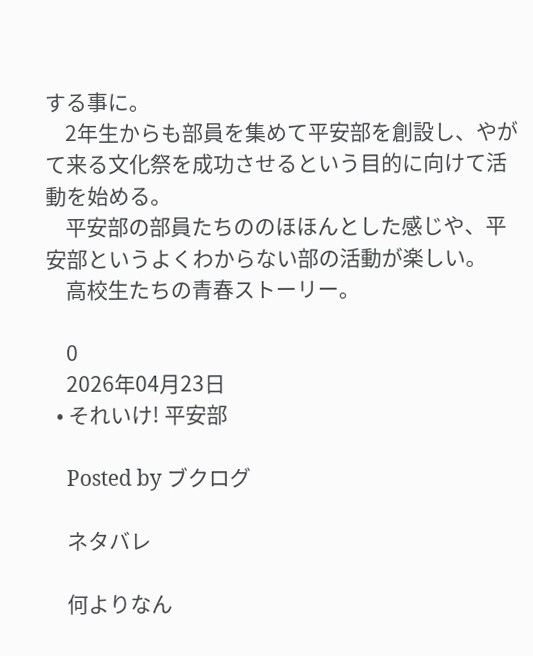する事に。
    2年生からも部員を集めて平安部を創設し、やがて来る文化祭を成功させるという目的に向けて活動を始める。
    平安部の部員たちののほほんとした感じや、平安部というよくわからない部の活動が楽しい。
    高校生たちの青春ストーリー。

    0
    2026年04月23日
  • それいけ! 平安部

    Posted by ブクログ

    ネタバレ

    何よりなん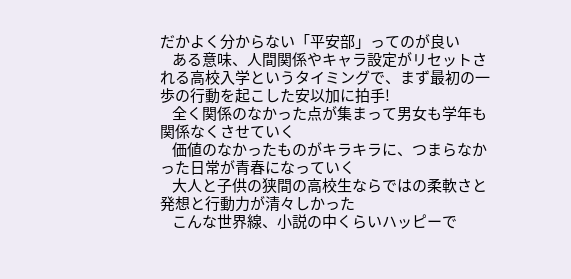だかよく分からない「平安部」ってのが良い
    ある意味、人間関係やキャラ設定がリセットされる高校入学というタイミングで、まず最初の一歩の行動を起こした安以加に拍手!
    全く関係のなかった点が集まって男女も学年も関係なくさせていく
    価値のなかったものがキラキラに、つまらなかった日常が青春になっていく
    大人と子供の狭間の高校生ならではの柔軟さと発想と行動力が清々しかった
    こんな世界線、小説の中くらいハッピーで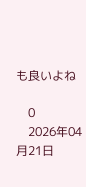も良いよね

    0
    2026年04月21日